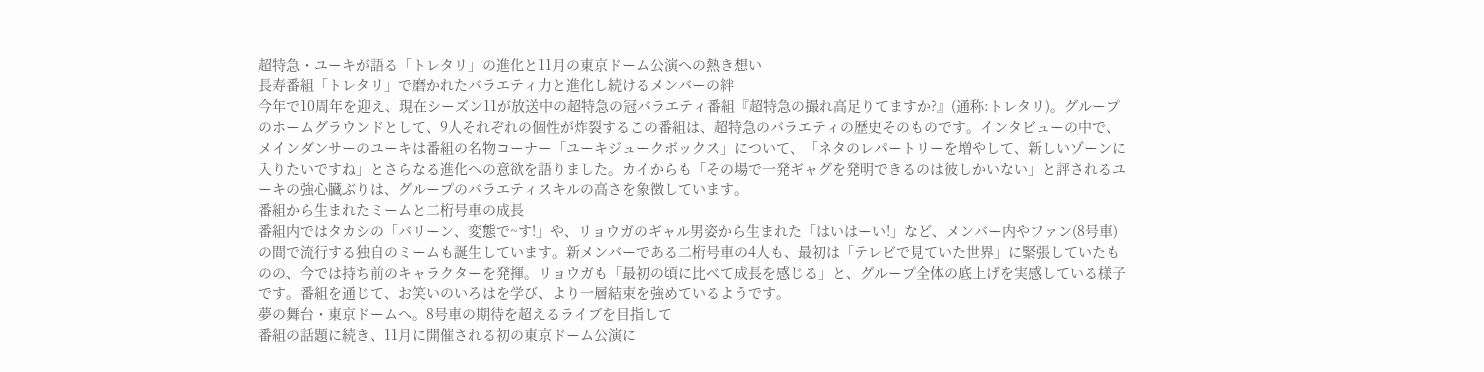超特急・ユーキが語る「トレタリ」の進化と11月の東京ドーム公演への熱き想い
長寿番組「トレタリ」で磨かれたバラエティ力と進化し続けるメンバーの絆
今年で10周年を迎え、現在シーズン11が放送中の超特急の冠バラエティ番組『超特急の撮れ高足りてますか?』(通称:トレタリ)。グループのホームグラウンドとして、9人それぞれの個性が炸裂するこの番組は、超特急のバラエティの歴史そのものです。インタビューの中で、メインダンサーのユーキは番組の名物コーナー「ユーキジュークボックス」について、「ネタのレパートリーを増やして、新しいゾーンに入りたいですね」とさらなる進化への意欲を語りました。カイからも「その場で一発ギャグを発明できるのは彼しかいない」と評されるユーキの強心臓ぶりは、グループのバラエティスキルの高さを象徴しています。
番組から生まれたミームと二桁号車の成長
番組内ではタカシの「バリーン、変態で~す!」や、リョウガのギャル男姿から生まれた「はいはーい!」など、メンバー内やファン(8号車)の間で流行する独自のミームも誕生しています。新メンバーである二桁号車の4人も、最初は「テレビで見ていた世界」に緊張していたものの、今では持ち前のキャラクターを発揮。リョウガも「最初の頃に比べて成長を感じる」と、グループ全体の底上げを実感している様子です。番組を通じて、お笑いのいろはを学び、より一層結束を強めているようです。
夢の舞台・東京ドームへ。8号車の期待を超えるライブを目指して
番組の話題に続き、11月に開催される初の東京ドーム公演に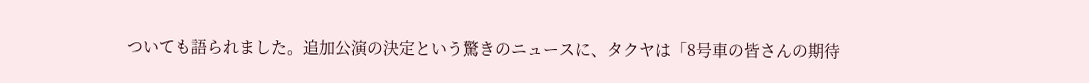ついても語られました。追加公演の決定という驚きのニュースに、タクヤは「8号車の皆さんの期待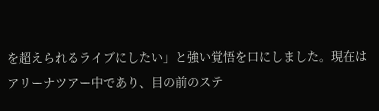を超えられるライブにしたい」と強い覚悟を口にしました。現在はアリーナツアー中であり、目の前のステ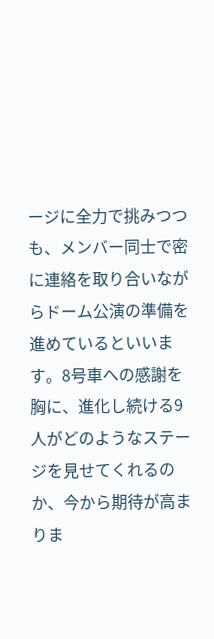ージに全力で挑みつつも、メンバー同士で密に連絡を取り合いながらドーム公演の準備を進めているといいます。8号車への感謝を胸に、進化し続ける9人がどのようなステージを見せてくれるのか、今から期待が高まりま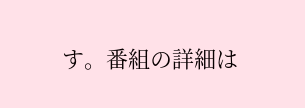す。番組の詳細は